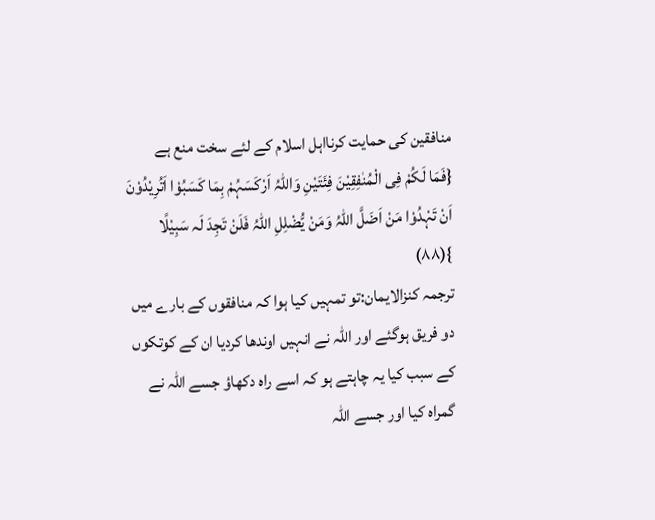منافقین کی حمایت کرنااہل اسلام کے لئے سخت منع ہے
{فَمَا لَکُمْ فِی الْمُنٰفِقِیْنَ فِئَتَیْنِ وَاللہُ اَرْکَسَہُمْ بِمَا کَسَبُوْا اَتُرِیْدُوْنَ اَنْ تَہْدُوْا مَنْ اَضَلَّ اللہُ وَمَنْ یُّضْلِلِ اللہُ فَلَنْ تَجِدَ لَہ سَبِیْلًا }(۸۸)
ترجمہ کنزالایمان:تو تمہیں کیا ہوا کہ منافقوں کے بارے میں دو فریق ہوگئے اور اللہ نے انہیں اوندھا کردیا ان کے کوتکوں کے سبب کیا یہ چاہتے ہو کہ اسے راہ دکھاؤ جسے اللہ نے گمراہ کیا اور جسے اللہ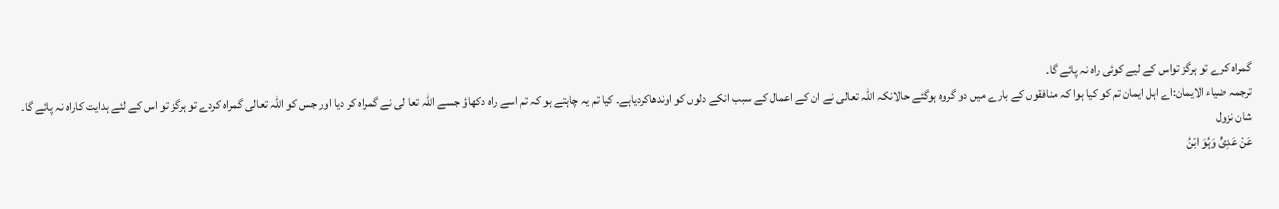گمراہ کرے تو ہرگز تواس کے لیے کوئی راہ نہ پائے گا۔
ترجمہ ضیاء الایمان:اے اہل ایمان تم کو کیا ہوا کہ منافقوں کے بارے میں دو گروہ ہوگئے حالانکہ اللہ تعالی نے ان کے اعمال کے سبب انکے دلوں کو اوندھاکردیاہے۔ کیا تم یہ چاہتے ہو کہ تم اسے راہ دکھاؤ جسے اللہ تعا لی نے گمراہ کر دیا اور جس کو اللہ تعالی گمراہ کردے تو ہرگز تو اس کے لئے ہدایت کاراہ نہ پائے گا۔
شان نزول
عَنْ عَدِیٍّ وَہُوَ ابْنُ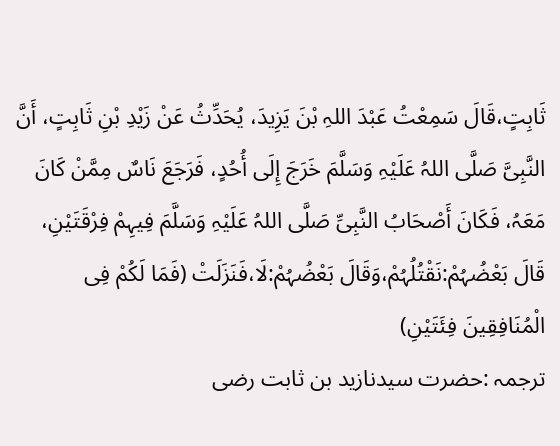ثَابِتٍ،قَالَ سَمِعْتُ عَبْدَ اللہِ بْنَ یَزِیدَ، یُحَدِّثُ عَنْ زَیْدِ بْنِ ثَابِتٍ، أَنَّ النَّبِیَّ صَلَّی اللہُ عَلَیْہِ وَسَلَّمَ خَرَجَ إِلَی أُحُدٍ، فَرَجَعَ نَاسٌ مِمَّنْ کَانَ مَعَہُ، فَکَانَ أَصْحَابُ النَّبِیِّ صَلَّی اللہُ عَلَیْہِ وَسَلَّمَ فِیہِمْ فِرْقَتَیْنِ، قَالَ بَعْضُہُمْ:نَقْتُلُہُمْ،وَقَالَ بَعْضُہُمْ:لَا،فَنَزَلَتْ (فَمَا لَکُمْ فِی الْمُنَافِقِینَ فِئَتَیْنِ)
ترجمہ :حضرت سیدنازید بن ثابت رضی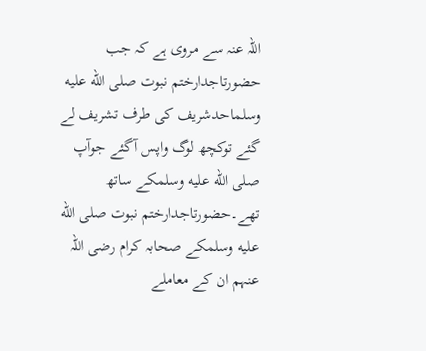اللہ عنہ سے مروی ہے کہ جب حضورتاجدارختم نبوت صلى الله عليه وسلماحدشریف کی طرف تشریف لے گئے توکچھ لوگ واپس آگئے جوآپ صلى الله عليه وسلمکے ساتھ تھے۔حضورتاجدارختم نبوت صلى الله عليه وسلمکے صحابہ کرام رضی اللہ عنہم ان کے معاملے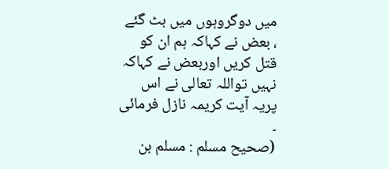میں دوگروہوں میں بٹ گئے ، بعض نے کہاکہ ہم ان کو قتل کریں اوربعض نے کہاکہ نہیں تواللہ تعالی نے اس پریہ آیت کریمہ نازل فرمائی ۔
(صحیح مسلم : مسلم بن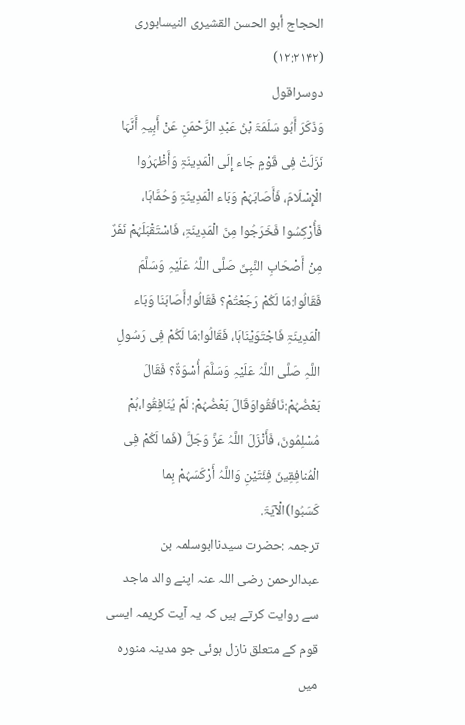الحجاج أبو الحسن القشیری النیسابوری (۱۲:۲۱۴۲)
دوسراقول
وَذَکَرَ أَبُو سَلَمَۃَ بْنُ عَبْدِ الرَّحْمَنِ عَنْ أَبِیہِ أَنَّہَا نَزَلَتْ فِی قَوْمٍ جَاء إِلَی الْمَدِینَۃِ وَأَظْہَرُوا الْإِسْلَامَ، فَأَصَابَہُمْ وَبَاء الْمَدِینَۃِ وَحُمَّاہَا، فَأُرْکِسُوا فَخَرَجُوا مِنَ الْمَدِینَۃِ، فَاسْتَقْبَلَہُمْ نَفَرٌ مِنْ أَصْحَابِ النَّبِیِّ صَلَّی اللَّہُ عَلَیْہِ وَسَلَّمَ فَقَالُوا:مَا لَکُمْ رَجَعْتُمْ؟ فَقَالُوا:أَصَابَنَا وَبَاء الْمَدِینَۃِ فَاجْتَوَیْنَاہَا، فَقَالُوا:مَا لَکُمْ فِی رَسُولِ اللَّہِ صَلَّی اللَّہُ عَلَیْہِ وَسَلَّمَ أُسْوَۃٌ؟ فَقَالَ بَعْضُہُمْ:نَافَقُواوَقَالَ بَعْضُہُمْ: لَمْ یُنَافِقُوا،ہُمْ مُسْلِمُونَ، فَأَنْزَلَ اللَّہُ عَزَّ وَجَلَّ (فَما لَکُمْ فِی الْمُنافِقِینَ فِئَتَیْنِ وَاللَّہُ أَرْکَسَہُمْ بِما کَسَبُوا)الْآیَۃَ.
ترجمہ :حضرت سیدناابوسلمہ بن عبدالرحمن رضی اللہ عنہ اپنے والد ماجد سے روایت کرتے ہیں کہ یہ آیت کریمہ ایسی قوم کے متعلق نازل ہوئی جو مدینہ منورہ میں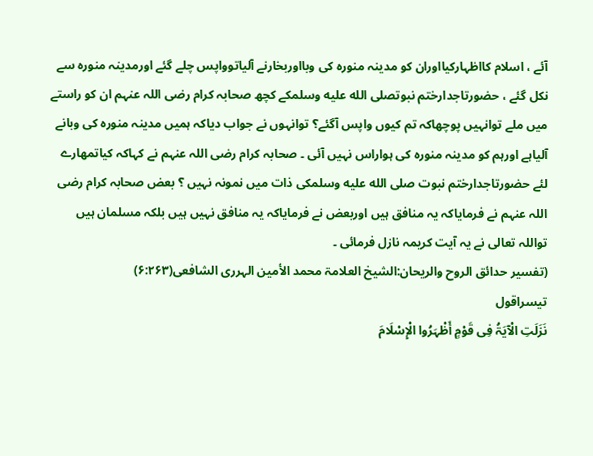آئے ، اسلام کااظہارکیااوران کو مدینہ منورہ کی وبااوربخارنے آلیاتوواپس چلے گئے اورمدینہ منورہ سے نکل گئے ، حضورتاجدارختم نبوتصلى الله عليه وسلمکے کچھ صحابہ کرام رضی اللہ عنہم ان کو راستے میں ملے توانہیں پوچھاکہ تم کیوں واپس آگئے؟ توانہوں نے جواب دیاکہ ہمیں مدینہ منورہ کی وبانے آلیاہے اورہم کو مدینہ منورہ کی ہواراس نہیں آئی ۔ صحابہ کرام رضی اللہ عنہم نے کہاکہ کیاتمھارے لئے حضورتاجدارختم نبوت صلى الله عليه وسلمکی ذات میں نمونہ نہیں ؟ بعض صحابہ کرام رضی اللہ عنہم نے فرمایاکہ یہ منافق ہیں اوربعض نے فرمایاکہ یہ منافق نہیں ہیں بلکہ مسلمان ہیں تواللہ تعالی نے یہ آیت کریمہ نازل فرمائی ۔
(تفسیر حدائق الروح والریحان:الشیخ العلامۃ محمد الأمین الہرری الشافعی(۶:۲۶۳)
تیسراقول
نَزَلَتِ الْآیَۃُ فِی قَوْمٍ أَظْہَرُوا الْإِسْلَامَ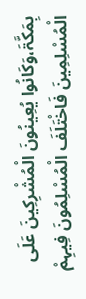بِمَکَّۃَ،وَکَانُوا یُعِینُونَ الْمُشْرِکِینَ عَلَی الْمُسْلِمِینَ فَاخْتَلَفَ الْمُسْلِمُونَ فِیہِمْ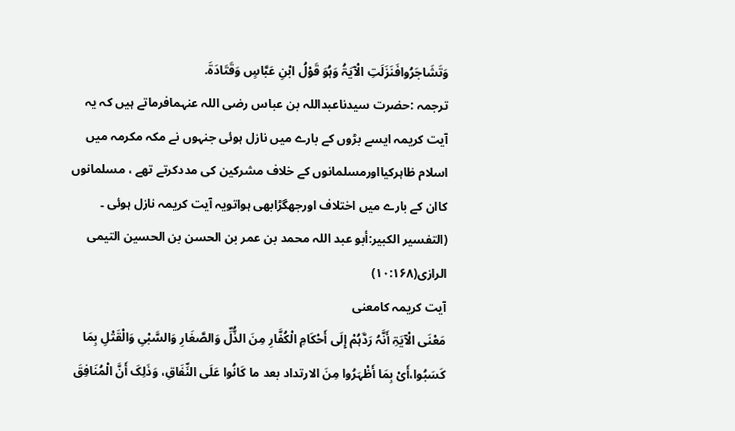وَتَشَاجَرُوافَنَزَلَتِ الْآیَۃُ وَہُوَ قَوْلُ ابْنِ عَبَّاسٍ وَقَتَادَۃَ.
ترجمہ :حضرت سیدناعبداللہ بن عباس رضی اللہ عنہمافرماتے ہیں کہ یہ آیت کریمہ ایسے بڑوں کے بارے میں نازل ہوئی جنہوں نے مکہ مکرمہ میں اسلام ظاہرکیااورمسلمانوں کے خلاف مشرکین کی مددکرتے تھے ، مسلمانوں کاان کے بارے میں اختلاف اورجھگڑابھی ہواتویہ آیت کریمہ نازل ہوئی ۔
(التفسیر الکبیر:أبو عبد اللہ محمد بن عمر بن الحسن بن الحسین التیمی الرازی(۱۰:۱۶۸)
آیت کریمہ کامعنی
مَعْنَی الْآیَۃِ أَنَّہُ رَدَّہُمْ إِلَی أَحْکَامِ الْکُفَّارِ مِنَ الذُّلِّ وَالصَّغَارِ وَالسَّبْیِ وَالْقَتْلِ بِمَا کَسَبُوا،أَیْ بِمَا أَظْہَرُوا مِنَ الارتداد بعد ما کَانُوا عَلَی النِّفَاقِ، وَذَلِکَ أَنَّ الْمُنَافِقَ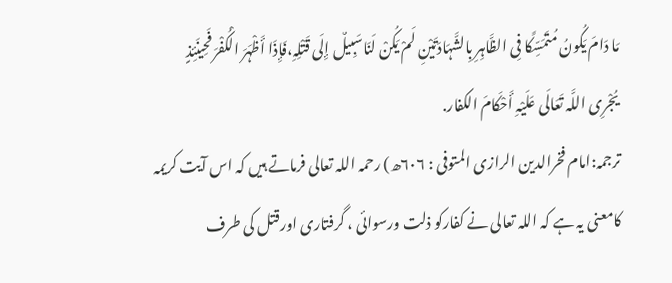مَا دَامَ یَکُونُ مُتَمَسِّکًا فِی الظَّاہِرِ بِالشَّہَادَتَیْنِ لَمْ یَکُنْ لَنَاسَبِیلٌ إِلَی قَتْلِہِ،فَإِذَا أَظْہَرَ الْکُفْرَ فَحِینَئِذٍ یُجْرِی اللَّہ تَعَالَی عَلَیْہِ أَحْکَامَ الکفار.
ترجمہ:امام فخرالدین الرازی المتوفی : ۶۰۶ھ) رحمہ اللہ تعالی فرماتے ہیں کہ اس آیت کریمہ کامعنی یہ ہے کہ اللہ تعالی نے کفارکو ذلت ورسوائی ، گرفتاری اورقتل کی طرف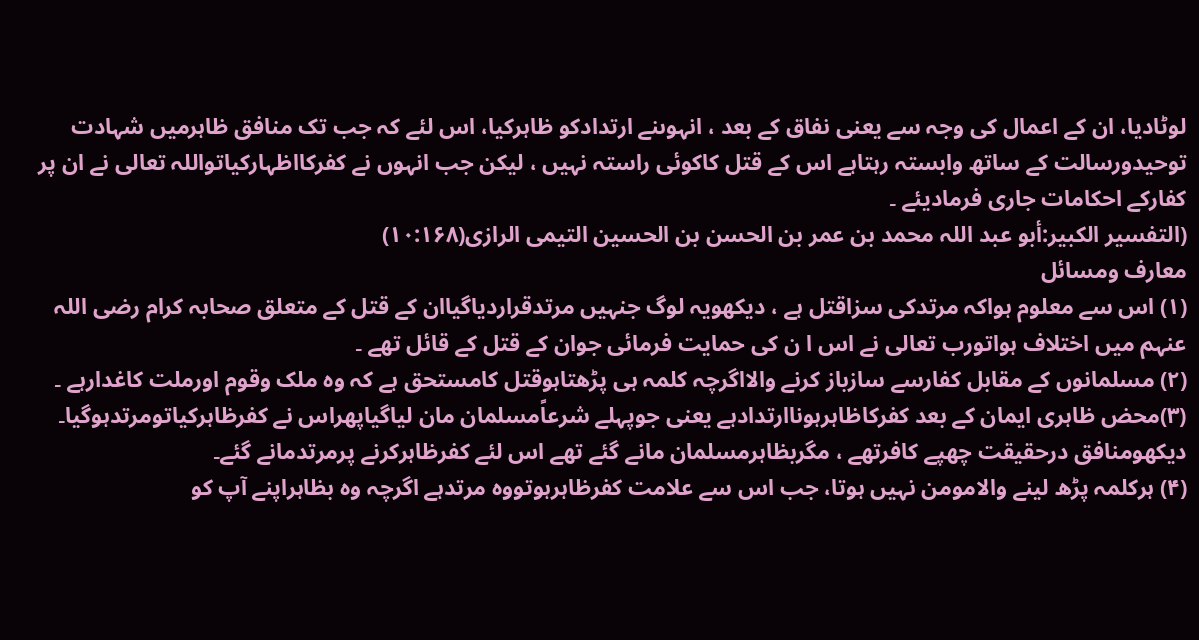لوٹادیا، ان کے اعمال کی وجہ سے یعنی نفاق کے بعد ، انہوںنے ارتدادکو ظاہرکیا، اس لئے کہ جب تک منافق ظاہرمیں شہادت توحیدورسالت کے ساتھ وابستہ رہتاہے اس کے قتل کاکوئی راستہ نہیں ، لیکن جب انہوں نے کفرکااظہارکیاتواللہ تعالی نے ان پر کفارکے احکامات جاری فرمادیئے ۔
(التفسیر الکبیر:أبو عبد اللہ محمد بن عمر بن الحسن بن الحسین التیمی الرازی(۱۰:۱۶۸)
معارف ومسائل
(۱) اس سے معلوم ہواکہ مرتدکی سزاقتل ہے ، دیکھویہ لوگ جنہیں مرتدقراردیاگیاان کے قتل کے متعلق صحابہ کرام رضی اللہ عنہم میں اختلاف ہواتورب تعالی نے اس ا ن کی حمایت فرمائی جوان کے قتل کے قائل تھے ۔
(۲) مسلمانوں کے مقابل کفارسے سازباز کرنے والااگرچہ کلمہ ہی پڑھتاہوقتل کامستحق ہے کہ وہ ملک وقوم اورملت کاغدارہے ۔
(۳)محض ظاہری ایمان کے بعد کفرکاظاہرہوناارتدادہے یعنی جوپہلے شرعاًمسلمان مان لیاگیاپھراس نے کفرظاہرکیاتومرتدہوگیا۔ دیکھومنافق درحقیقت چھپے کافرتھے ، مگربظاہرمسلمان مانے گئے تھے اس لئے کفرظاہرکرنے پرمرتدمانے گئے۔
(۴) ہرکلمہ پڑھ لینے والامومن نہیں ہوتا، جب اس سے علامت کفرظاہرہوتووہ مرتدہے اگرچہ وہ بظاہراپنے آپ کو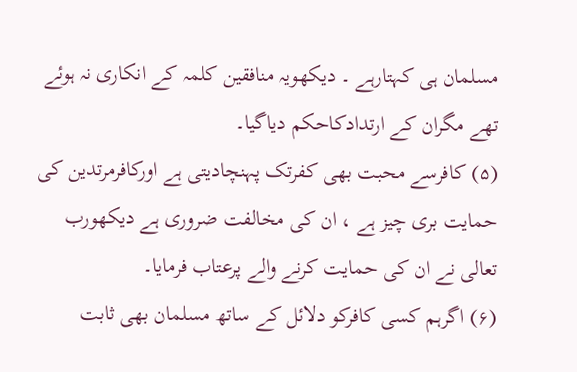مسلمان ہی کہتارہے ۔ دیکھویہ منافقین کلمہ کے انکاری نہ ہوئے تھے مگران کے ارتدادکاحکم دیاگیا۔
(۵) کافرسے محبت بھی کفرتک پہنچادیتی ہے اورکافرمرتدین کی حمایت بری چیز ہے ، ان کی مخالفت ضروری ہے دیکھورب تعالی نے ان کی حمایت کرنے والے پرعتاب فرمایا۔
(۶) اگرہم کسی کافرکو دلائل کے ساتھ مسلمان بھی ثابت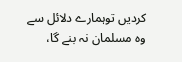کردیں توہمارے دلائل سے وہ مسلمان نہ بنے گا،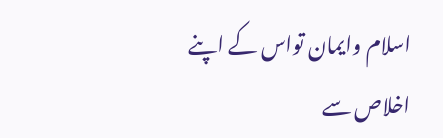اسلام وایمان تواس کے اپنے اخلاص سے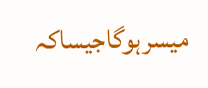میسرہوگاجیساکہ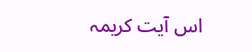اس آیت کریمہ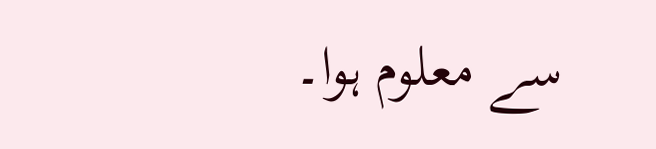سے معلوم ہوا۔